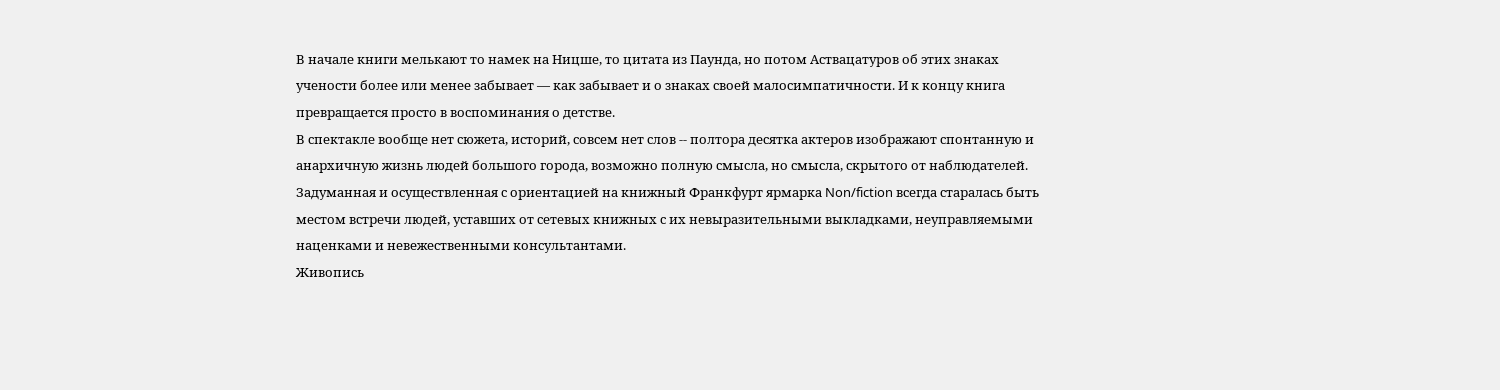В начале книги мелькают то намек на Ницше, то цитата из Паунда, но потом Аствацатуров об этих знаках учености более или менее забывает — как забывает и о знаках своей малосимпатичности. И к концу книга превращается просто в воспоминания о детстве.
В спектакле вообще нет сюжета, историй, совсем нет слов -- полтора десятка актеров изображают спонтанную и анархичную жизнь людей большого города, возможно полную смысла, но смысла, скрытого от наблюдателей.
Задуманная и осуществленная с ориентацией на книжный Франкфурт ярмарка Non/fiction всегда старалась быть местом встречи людей, уставших от сетевых книжных с их невыразительными выкладками, неуправляемыми наценками и невежественными консультантами.
Живопись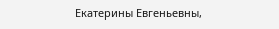Екатерины Евгеньевны,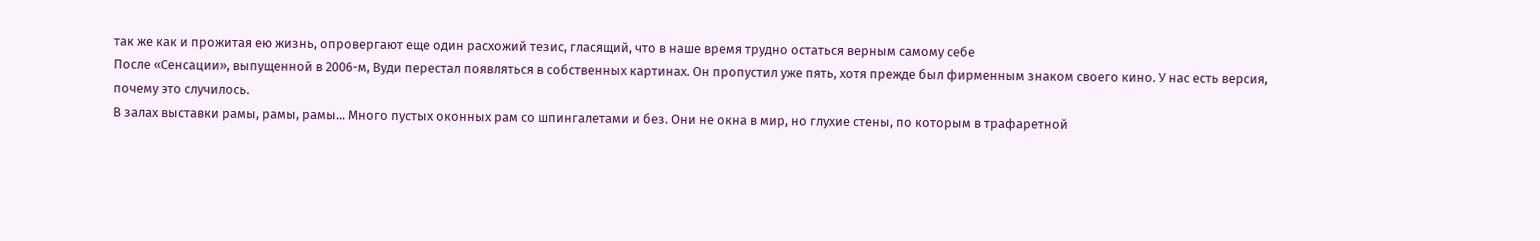так же как и прожитая ею жизнь, опровергают еще один расхожий тезис, гласящий, что в наше время трудно остаться верным самому себе
После «Сенсации», выпущенной в 2006-м, Вуди перестал появляться в собственных картинах. Он пропустил уже пять, хотя прежде был фирменным знаком своего кино. У нас есть версия, почему это случилось.
В залах выставки рамы, рамы, рамы... Много пустых оконных рам со шпингалетами и без. Они не окна в мир, но глухие стены, по которым в трафаретной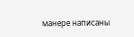манере написаны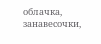облачка, занавесочки,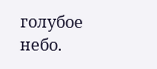голубое небо.